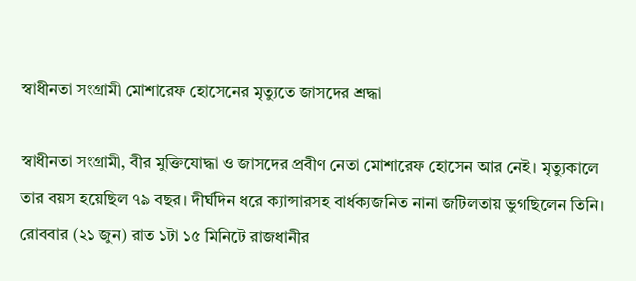স্বাধীনতা সংগ্রামী মোশারেফ হোসেনের মৃত্যুতে জাসদের শ্রদ্ধা

স্বাধীনতা সংগ্রামী, বীর মুক্তিযোদ্ধা ও জাসদের প্রবীণ নেতা মোশারেফ হোসেন আর নেই। মৃত্যুকালে তার বয়স হয়েছিল ৭৯ বছর। দীর্ঘদিন ধরে ক্যান্সারসহ বার্ধক্যজনিত নানা জটিলতায় ভুগছিলেন তিনি।
রোববার (২১ জুন) রাত ১টা ১৫ মিনিটে রাজধানীর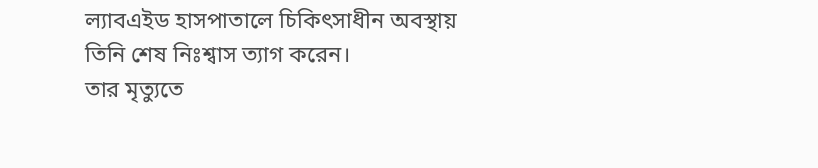ল্যাবএইড হাসপাতালে চিকিৎসাধীন অবস্থায় তিনি শেষ নিঃশ্বাস ত্যাগ করেন।
তার মৃত্যুতে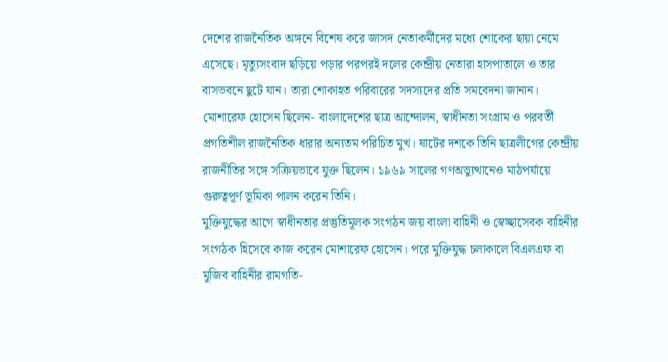দেশের রাজনৈতিক অঙ্গনে বিশেষ করে জাসদ নেতাকর্মীদের মধ্যে শোকের ছায়া নেমে এসেছে। মৃত্যুসংবাদ ছড়িয়ে পড়ার পরপরই দলের কেন্দ্রীয় নেতারা হাসপাতালে ও তার বাসভবনে ছুটে যান। তারা শোকাহত পরিবারের সদস্যদের প্রতি সমবেদনা জানান।
মোশারেফ হোসেন ছিলেন- বাংলাদেশের ছাত্র আন্দোলন, স্বাধীনতা সংগ্রাম ও পরবর্তী প্রগতিশীল রাজনৈতিক ধারার অন্যতম পরিচিত মুখ। ষাটের দশকে তিনি ছাত্রলীগের কেন্দ্রীয় রাজনীতির সঙ্গে সক্রিয়ভাবে যুক্ত ছিলেন। ১৯৬৯ সালের গণঅভ্যুত্থানেও মাঠপর্যায়ে গুরুত্বপূর্ণ ভূমিকা পালন করেন তিনি।
মুক্তিযুদ্ধের আগে স্বাধীনতার প্রস্তুতিমূলক সংগঠন জয় বাংলা বাহিনী ও স্বেচ্ছাসেবক বাহিনীর সংগঠক হিসেবে কাজ করেন মোশারেফ হোসেন। পরে মুক্তিযুদ্ধ চলাকালে বিএলএফ বা মুজিব বাহিনীর রামগতি-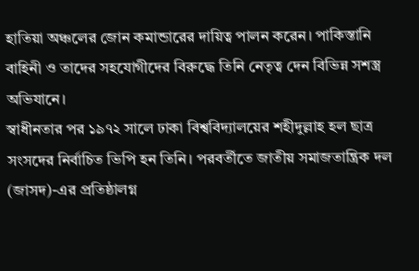হাতিয়া অঞ্চলের জোন কমান্ডারের দায়িত্ব পালন করেন। পাকিস্তানি বাহিনী ও তাদের সহযোগীদের বিরুদ্ধে তিনি নেতৃত্ব দেন বিভিন্ন সশস্ত্র অভিযানে।
স্বাধীনতার পর ১৯৭২ সালে ঢাকা বিশ্ববিদ্যালয়ের শহীদুল্লাহ হল ছাত্র সংসদের নির্বাচিত ভিপি হন তিনি। পরবর্তীতে জাতীয় সমাজতান্ত্রিক দল (জাসদ)-এর প্রতিষ্ঠালগ্ন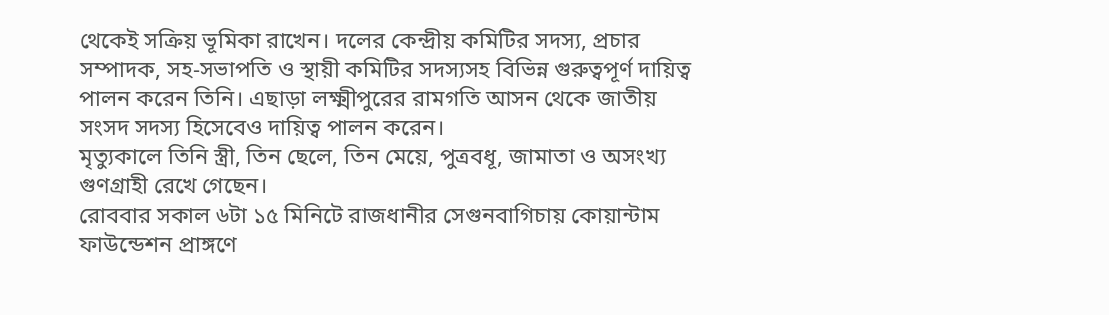থেকেই সক্রিয় ভূমিকা রাখেন। দলের কেন্দ্রীয় কমিটির সদস্য, প্রচার সম্পাদক, সহ-সভাপতি ও স্থায়ী কমিটির সদস্যসহ বিভিন্ন গুরুত্বপূর্ণ দায়িত্ব পালন করেন তিনি। এছাড়া লক্ষ্মীপুরের রামগতি আসন থেকে জাতীয় সংসদ সদস্য হিসেবেও দায়িত্ব পালন করেন।
মৃত্যুকালে তিনি স্ত্রী, তিন ছেলে, তিন মেয়ে, পুত্রবধূ, জামাতা ও অসংখ্য গুণগ্রাহী রেখে গেছেন।
রোববার সকাল ৬টা ১৫ মিনিটে রাজধানীর সেগুনবাগিচায় কোয়ান্টাম ফাউন্ডেশন প্রাঙ্গণে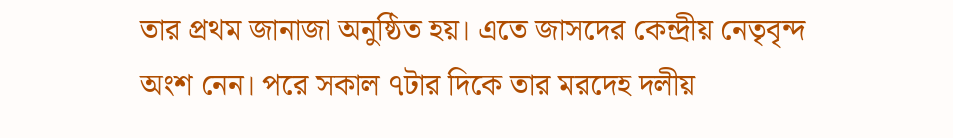তার প্রথম জানাজা অনুষ্ঠিত হয়। এতে জাসদের কেন্দ্রীয় নেতৃবৃন্দ অংশ নেন। পরে সকাল ৭টার দিকে তার মরদেহ দলীয়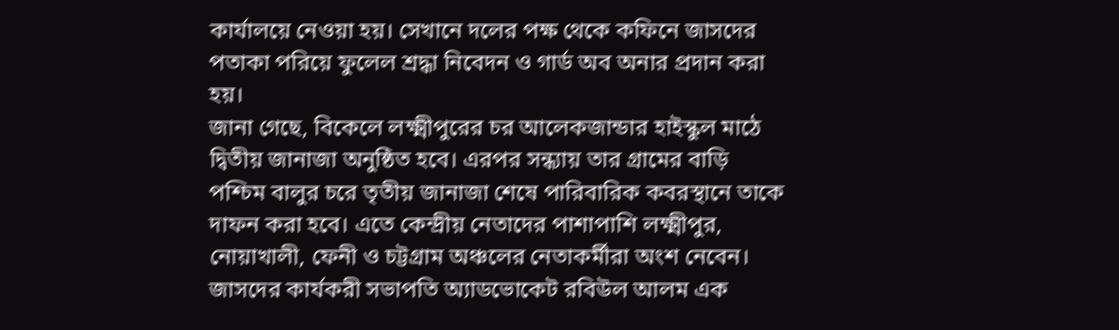কার্যালয়ে নেওয়া হয়। সেখানে দলের পক্ষ থেকে কফিনে জাসদের পতাকা পরিয়ে ফুলেল শ্রদ্ধা নিবেদন ও গার্ড অব অনার প্রদান করা হয়।
জানা গেছে, বিকেলে লক্ষ্মীপুরের চর আলেকজান্ডার হাইস্কুল মাঠে দ্বিতীয় জানাজা অনুষ্ঠিত হবে। এরপর সন্ধ্যায় তার গ্রামের বাড়ি পশ্চিম বালুর চরে তৃতীয় জানাজা শেষে পারিবারিক কবরস্থানে তাকে দাফন করা হবে। এতে কেন্দ্রীয় নেতাদের পাশাপাশি লক্ষ্মীপুর, নোয়াখালী, ফেনী ও চট্টগ্রাম অঞ্চলের নেতাকর্মীরা অংশ নেবেন।
জাসদের কার্যকরী সভাপতি অ্যাডভোকেট রবিউল আলম এক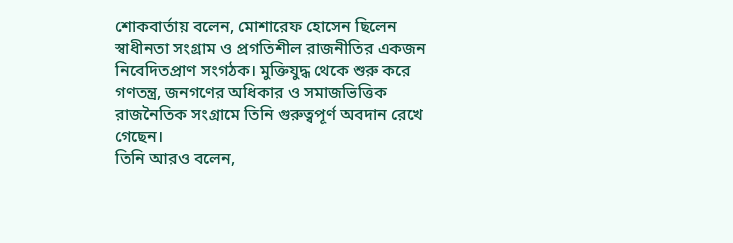শোকবার্তায় বলেন, মোশারেফ হোসেন ছিলেন স্বাধীনতা সংগ্রাম ও প্রগতিশীল রাজনীতির একজন নিবেদিতপ্রাণ সংগঠক। মুক্তিযুদ্ধ থেকে শুরু করে গণতন্ত্র, জনগণের অধিকার ও সমাজভিত্তিক রাজনৈতিক সংগ্রামে তিনি গুরুত্বপূর্ণ অবদান রেখে গেছেন।
তিনি আরও বলেন,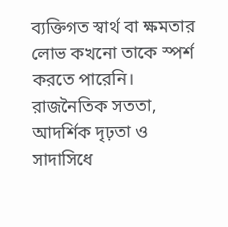ব্যক্তিগত স্বার্থ বা ক্ষমতার লোভ কখনো তাকে স্পর্শ করতে পারেনি। রাজনৈতিক সততা, আদর্শিক দৃঢ়তা ও সাদাসিধে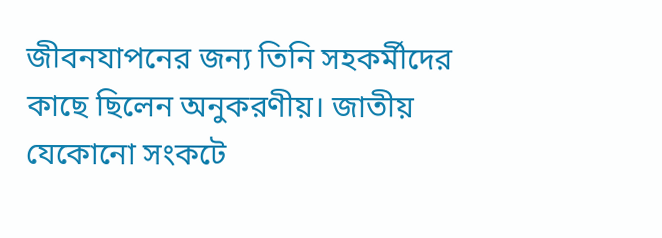জীবনযাপনের জন্য তিনি সহকর্মীদের কাছে ছিলেন অনুকরণীয়। জাতীয় যেকোনো সংকটে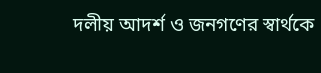দলীয় আদর্শ ও জনগণের স্বার্থকে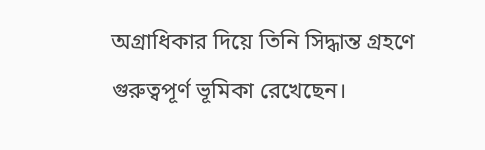অগ্রাধিকার দিয়ে তিনি সিদ্ধান্ত গ্রহণে গুরুত্বপূর্ণ ভূমিকা রেখেছেন।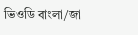ভিওডি বাংলা/জা